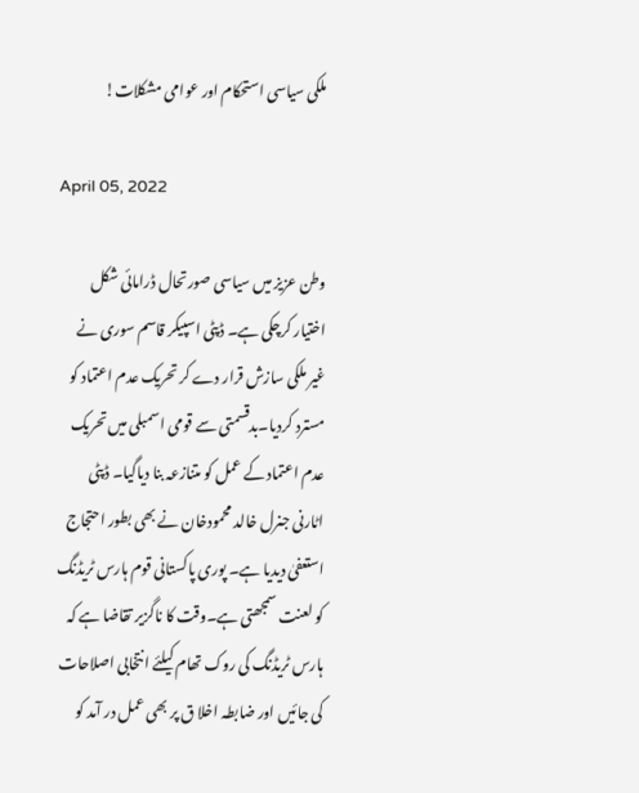ملکی سیاسی استحکام اور عوامی مشکلات!

April 05, 2022

وطن عزیز میں سیاسی صورتحال ڈرامائی شکل اختیار کرچکی ہے۔ ڈپٹی اسپیکر قاسم سوری نے غیر ملکی سازش قرار دے کر تحریک عدم اعتماد کو مسترد کردیا۔بدقسمتی سے قومی اسمبلی میں تحریک عدم اعتماد کے عمل کو متنازعہ بنا دیاگیا۔ ڈپٹی اٹارنی جنرل خالد محمودخان نے بھی بطور احتجاج استعفیٰ دیدیا ہے۔ پوری پاکستانی قوم ہارس ٹریڈنگ کو لعنت سمجھتی ہے۔وقت کا ناگزیر تقاضا ہے کہ ہارس ٹریڈنگ کی روک تھام کیلئے انتخابی اصلاحات کی جائیں اور ضابطہ اخلا ق پر بھی عمل در آمد کو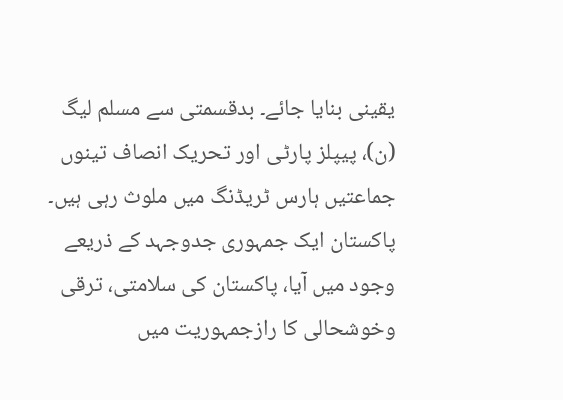یقینی بنایا جائے۔ بدقسمتی سے مسلم لیگ (ن)، پیپلز پارٹی اور تحریک انصاف تینوں جماعتیں ہارس ٹریڈنگ میں ملوث رہی ہیں۔ پاکستان ایک جمہوری جدوجہد کے ذریعے وجود میں آیا، پاکستان کی سلامتی، ترقی وخوشحالی کا رازجمہوریت میں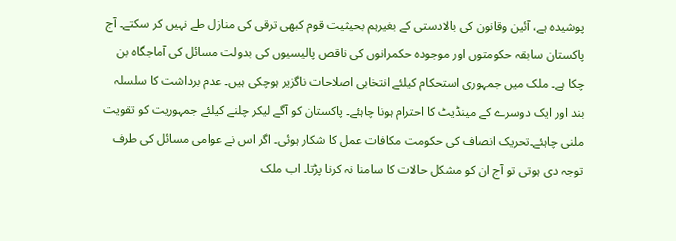پوشیدہ ہے، آئین وقانون کی بالادستی کے بغیرہم بحیثیت قوم کبھی ترقی کی منازل طے نہیں کر سکتے۔ آج پاکستان سابقہ حکومتوں اور موجودہ حکمرانوں کی ناقص پالیسیوں کی بدولت مسائل کی آماجگاہ بن چکا ہے۔ ملک میں جمہوری استحکام کیلئے انتخابی اصلاحات ناگزیر ہوچکی ہیں۔ عدم برداشت کا سلسلہ بند اور ایک دوسرے کے مینڈیٹ کا احترام ہونا چاہئے۔ پاکستان کو آگے لیکر چلنے کیلئے جمہوریت کو تقویت ملنی چاہئے۔تحریک انصاف کی حکومت مکافات عمل کا شکار ہوئی۔ اگر اس نے عوامی مسائل کی طرف توجہ دی ہوتی تو آج ان کو مشکل حالات کا سامنا نہ کرنا پڑتا۔ اب ملک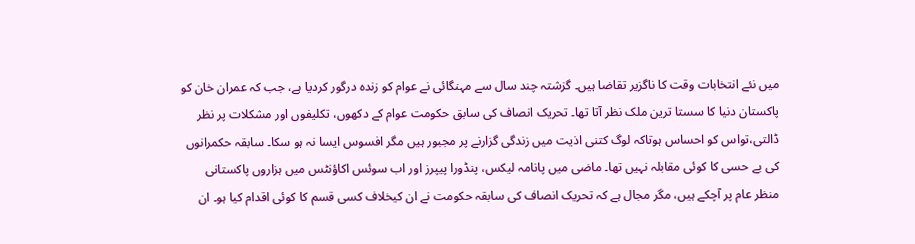میں نئے انتخابات وقت کا ناگزیر تقاضا ہیں۔ گزشتہ چند سال سے مہنگائی نے عوام کو زندہ درگور کردیا ہے، جب کہ عمران خان کو پاکستان دنیا کا سستا ترین ملک نظر آتا تھا۔ تحریک انصاف کی سابق حکومت عوام کے دکھوں، تکلیفوں اور مشکلات پر نظر ڈالتی،تواس کو احساس ہوتاکہ لوگ کتنی اذیت میں زندگی گزارنے پر مجبور ہیں مگر افسوس ایسا نہ ہو سکا۔ سابقہ حکمرانوں کی بے حسی کا کوئی مقابلہ نہیں تھا۔ ماضی میں پانامہ لیکس، پنڈورا پیپرز اور اب سوئس اکاؤنٹس میں ہزاروں پاکستانی منظر عام پر آچکے ہیں، مگر مجال ہے کہ تحریک انصاف کی سابقہ حکومت نے ان کیخلاف کسی قسم کا کوئی اقدام کیا ہو۔ ان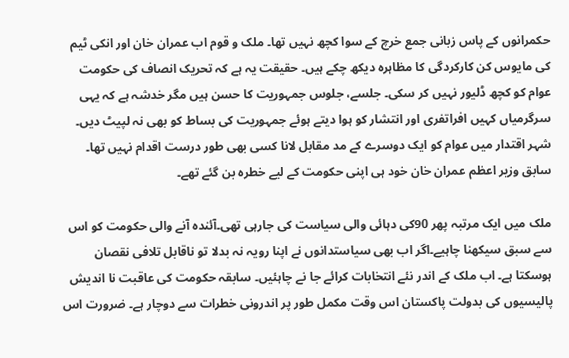حکمرانوں کے پاس زبانی جمع خرچ کے سوا کچھ نہیں تھا۔ ملک و قوم اب عمران خان اور انکی ٹیم کی مایوس کن کارکردگی کا مظاہرہ دیکھ چکے ہیں۔ حقیقت یہ ہے کہ تحریک انصاف کی حکومت عوام کو کچھ ڈلیور نہیں کر سکی۔ جلسے، جلوس جمہوریت کا حسن ہیں مگر خدشہ ہے کہ یہی سرگرمیاں کہیں افراتفری اور انتشار کو ہوا دیتے ہوئے جمہوریت کی بساط کو بھی نہ لپیٹ دیں۔ شہر اقتدار میں عوام کو ایک دوسرے کے مد مقابل لانا کسی بھی طور درست اقدام نہیں تھا۔ سابق وزیر اعظم عمران خان خود ہی اپنی حکومت کے لیے خطرہ بن گئے تھے۔

ملک میں ایک مرتبہ پھر 90کی دہائی والی سیاست کی جارہی تھی۔آئندہ آنے والی حکومت کو اس سے سبق سیکھنا چاہیے۔اگر اب بھی سیاستدانوں نے اپنا رویہ نہ بدلا تو ناقابل تلافی نقصان ہوسکتا ہے۔ اب ملک کے اندر نئے انتخابات کرائے جا نے چاہئیں۔ سابقہ حکومت کی عاقبت نا اندیش پالیسیوں کی بدولت پاکستان اس وقت مکمل طور پر اندرونی خطرات سے دوچار ہے۔ ضرورت اس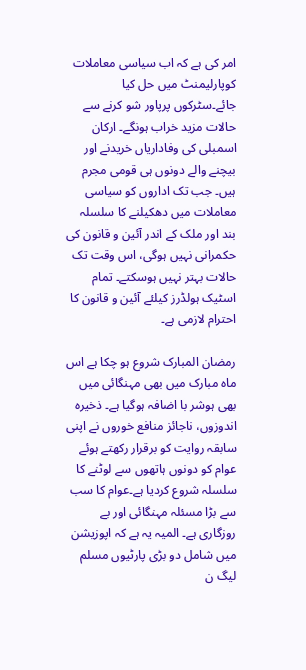امر کی ہے کہ اب سیاسی معاملات کوپارلیمنٹ میں حل کیا جائے۔سٹرکوں پرپاور شو کرنے سے حالات مزید خراب ہونگے۔ ارکان اسمبلی کی وفاداریاں خریدنے اور بیچنے والے دونوں ہی قومی مجرم ہیں۔ جب تک اداروں کو سیاسی معاملات میں دھکیلنے کا سلسلہ بند اور ملک کے اندر آئین و قانون کی حکمرانی نہیں ہوگی، اس وقت تک حالات بہتر نہیں ہوسکتے۔ تمام اسٹیک ہولڈرز کیلئے آئین و قانون کا احترام لازمی ہے۔

رمضان المبارک شروع ہو چکا ہے اس ماہ مبارک میں بھی مہنگائی میں بھی ہوشر با اضافہ ہوگیا ہے۔ ذخیرہ اندوزوں، ناجائز منافع خوروں نے اپنی سابقہ روایت کو برقرار رکھتے ہوئے عوام کو دونوں ہاتھوں سے لوٹنے کا سلسلہ شروع کردیا ہے۔عوام کا سب سے بڑا مسئلہ مہنگائی اور بے روزگاری ہے۔ المیہ یہ ہے کہ اپوزیشن میں شامل دو بڑی پارٹیوں مسلم لیگ ن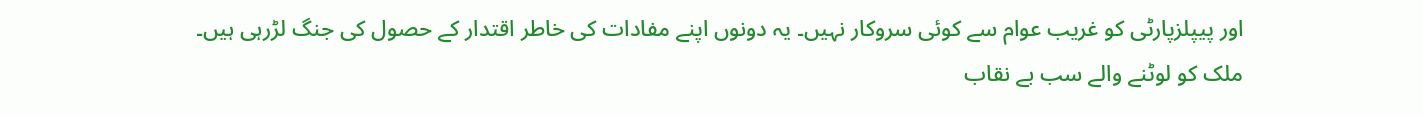اور پیپلزپارٹی کو غریب عوام سے کوئی سروکار نہیں۔ یہ دونوں اپنے مفادات کی خاطر اقتدار کے حصول کی جنگ لڑرہی ہیں۔ ملک کو لوٹنے والے سب بے نقاب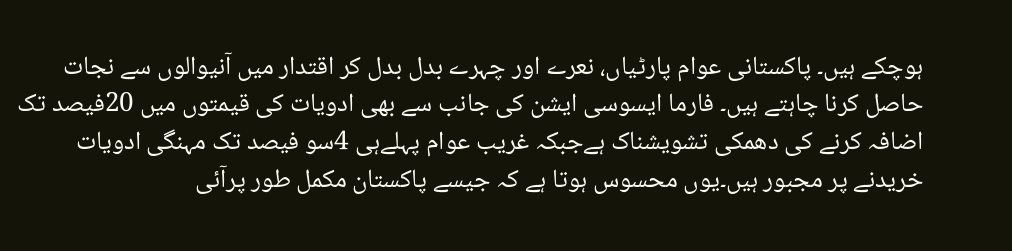ہوچکے ہیں۔ پاکستانی عوام پارٹیاں، نعرے اور چہرے بدل بدل کر اقتدار میں آنیوالوں سے نجات حاصل کرنا چاہتے ہیں۔ فارما ایسوسی ایشن کی جانب سے بھی ادویات کی قیمتوں میں 20فیصد تک اضافہ کرنے کی دھمکی تشویشناک ہےجبکہ غریب عوام پہلےہی 4سو فیصد تک مہنگی ادویات خریدنے پر مجبور ہیں۔یوں محسوس ہوتا ہے کہ جیسے پاکستان مکمل طور پرآئی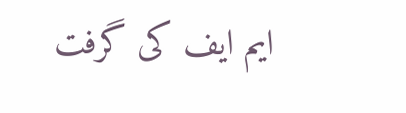ایم ایف کی گرفت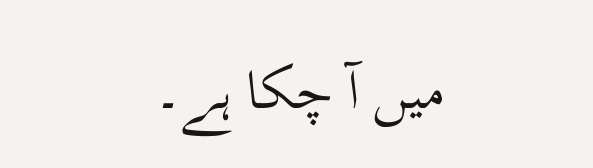میں آ چکا ہے۔